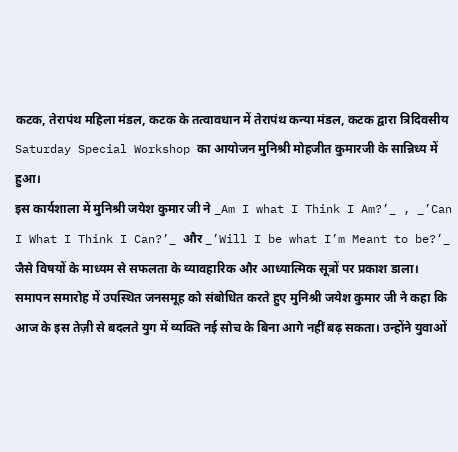कटक, तेरापंथ महिला मंडल, कटक के तत्वावधान में तेरापंथ कन्या मंडल, कटक द्वारा त्रिदिवसीय Saturday Special Workshop का आयोजन मुनिश्री मोहजीत कुमारजी के सान्निध्य में हुआ।
इस कार्यशाला में मुनिश्री जयेश कुमार जी ने _Am I what I Think I Am?’_ , _’Can I What I Think I Can?’_ और _’Will I be what I’m Meant to be?’_ जैसे विषयों के माध्यम से सफलता के व्यावहारिक और आध्यात्मिक सूत्रों पर प्रकाश डाला।
समापन समारोह में उपस्थित जनसमूह को संबोधित करते हुए मुनिश्री जयेश कुमार जी ने कहा कि आज के इस तेज़ी से बदलते युग में व्यक्ति नई सोच के बिना आगे नहीं बढ़ सकता। उन्होंने युवाओं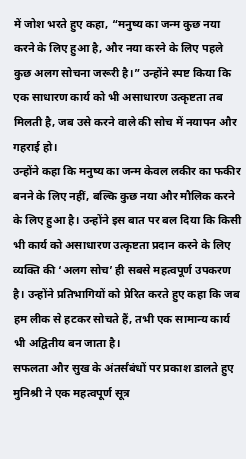में जोश भरते हुए कहा, “मनुष्य का जन्म कुछ नया करने के लिए हुआ है, और नया करने के लिए पहले कुछ अलग सोचना जरूरी है।” उन्होंने स्पष्ट किया कि एक साधारण कार्य को भी असाधारण उत्कृष्टता तब मिलती है, जब उसे करने वाले की सोच में नयापन और गहराई हो।
उन्होंने कहा कि मनुष्य का जन्म केवल लकीर का फकीर बनने के लिए नहीं, बल्कि कुछ नया और मौलिक करने के लिए हुआ है। उन्होंने इस बात पर बल दिया कि किसी भी कार्य को असाधारण उत्कृष्टता प्रदान करने के लिए व्यक्ति की ‘अलग सोच’ ही सबसे महत्वपूर्ण उपकरण है। उन्होंने प्रतिभागियों को प्रेरित करते हुए कहा कि जब हम लीक से हटकर सोचते हैं, तभी एक सामान्य कार्य भी अद्वितीय बन जाता है।
सफलता और सुख के अंतर्संबंधों पर प्रकाश डालते हुए मुनिश्री ने एक महत्वपूर्ण सूत्र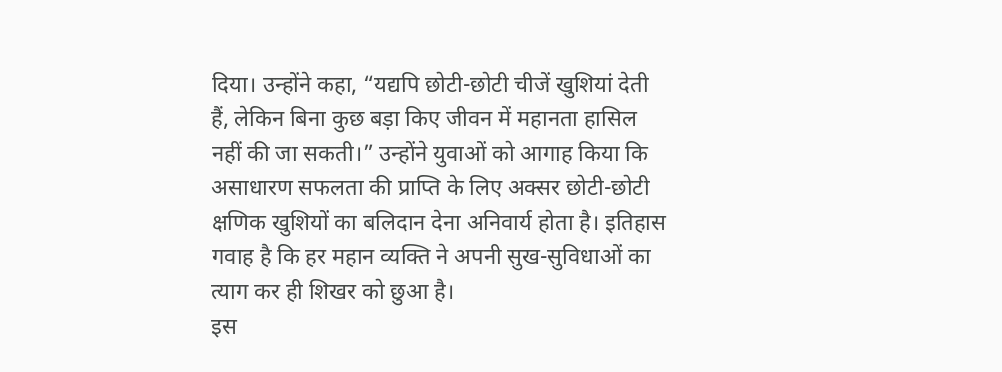दिया। उन्होंने कहा, “यद्यपि छोटी-छोटी चीजें खुशियां देती हैं, लेकिन बिना कुछ बड़ा किए जीवन में महानता हासिल नहीं की जा सकती।” उन्होंने युवाओं को आगाह किया कि असाधारण सफलता की प्राप्ति के लिए अक्सर छोटी-छोटी क्षणिक खुशियों का बलिदान देना अनिवार्य होता है। इतिहास गवाह है कि हर महान व्यक्ति ने अपनी सुख-सुविधाओं का त्याग कर ही शिखर को छुआ है।
इस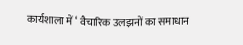कार्यशाला में ‘ वैचारिक उलझनों का समाधान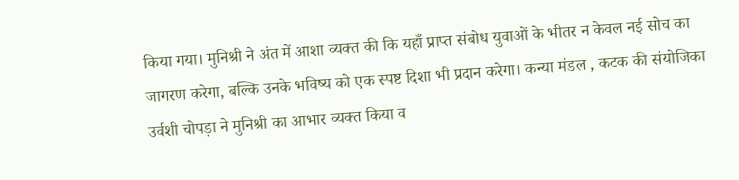किया गया। मुनिश्री ने अंत में आशा व्यक्त की कि यहाँ प्राप्त संबोध युवाओं के भीतर न केवल नई सोच का जागरण करेगा, बल्कि उनके भविष्य को एक स्पष्ट दिशा भी प्रदान करेगा। कन्या मंडल , कटक की संयोजिका उर्वशी चोपड़ा ने मुनिश्री का आभार व्यक्त किया व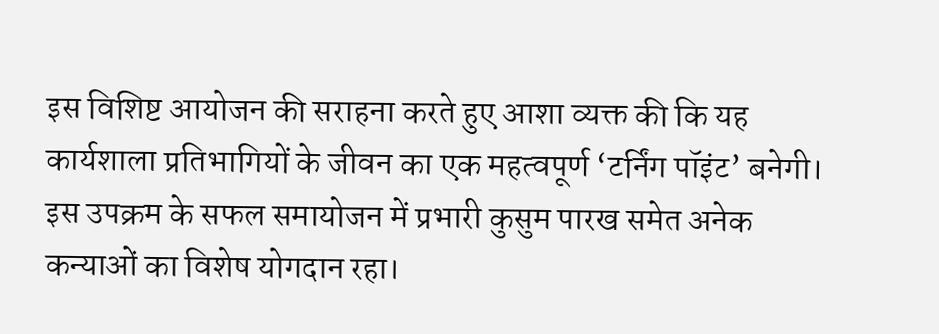इस विशिष्ट आयोजन की सराहना करते हुए आशा व्यक्त की कि यह कार्यशाला प्रतिभागियों के जीवन का एक महत्वपूर्ण ‘टर्निंग पॉइंट’ बनेगी।
इस उपक्रम के सफल समायोजन में प्रभारी कुसुम पारख समेत अनेक कन्याओं का विशेष योगदान रहा।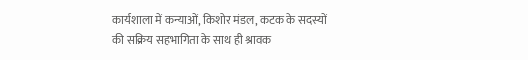कार्यशाला में कन्याओं, किशोर मंडल, कटक के सदस्यों की सक्रिय सहभागिता के साथ ही श्रावक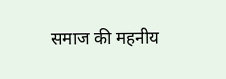समाज की महनीय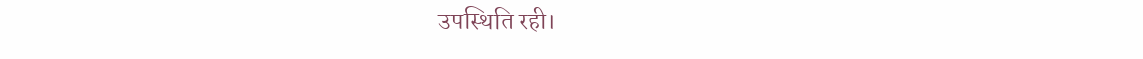उपस्थिति रही।